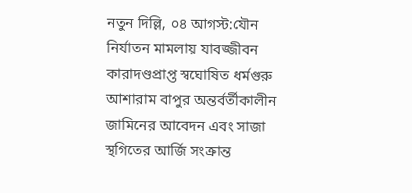নতুন দিল্লি, ০৪ আগস্ট:যৌন নির্যাতন মামলায় যাবজ্জীবন কারাদণ্ডপ্রাপ্ত স্বঘোষিত ধর্মগুরু আশারাম বাপুর অন্তর্বর্তীকালীন জামিনের আবেদন এবং সাজা স্থগিতের আর্জি সংক্রান্ত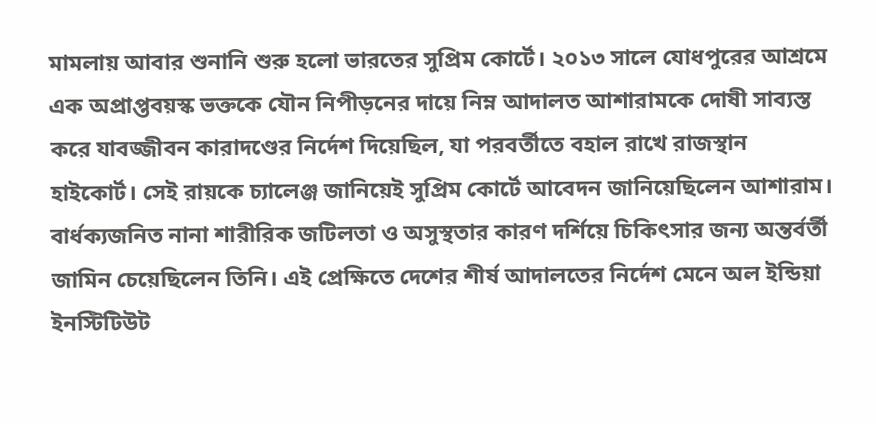মামলায় আবার শুনানি শুরু হলো ভারতের সুপ্রিম কোর্টে। ২০১৩ সালে যোধপুরের আশ্রমে এক অপ্রাপ্তবয়স্ক ভক্তকে যৌন নিপীড়নের দায়ে নিম্ন আদালত আশারামকে দোষী সাব্যস্ত করে যাবজ্জীবন কারাদণ্ডের নির্দেশ দিয়েছিল, যা পরবর্তীতে বহাল রাখে রাজস্থান হাইকোর্ট। সেই রায়কে চ্যালেঞ্জ জানিয়েই সুপ্রিম কোর্টে আবেদন জানিয়েছিলেন আশারাম। বার্ধক্যজনিত নানা শারীরিক জটিলতা ও অসুস্থতার কারণ দর্শিয়ে চিকিৎসার জন্য অন্তর্বর্তী জামিন চেয়েছিলেন তিনি। এই প্রেক্ষিতে দেশের শীর্ষ আদালতের নির্দেশ মেনে অল ইন্ডিয়া ইনস্টিটিউট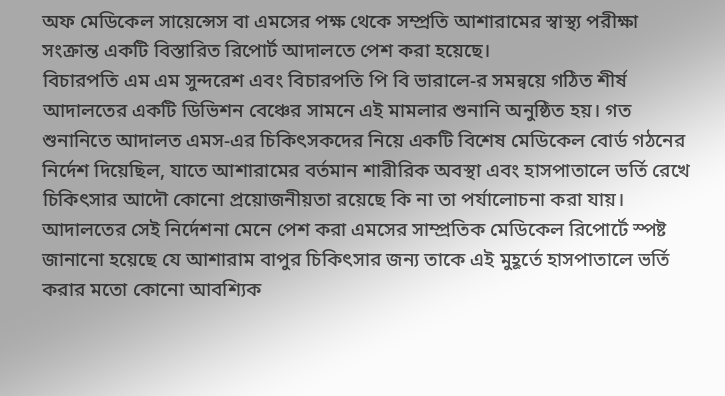অফ মেডিকেল সায়েন্সেস বা এমসের পক্ষ থেকে সম্প্রতি আশারামের স্বাস্থ্য পরীক্ষা সংক্রান্ত একটি বিস্তারিত রিপোর্ট আদালতে পেশ করা হয়েছে।
বিচারপতি এম এম সুন্দরেশ এবং বিচারপতি পি বি ভারালে-র সমন্বয়ে গঠিত শীর্ষ আদালতের একটি ডিভিশন বেঞ্চের সামনে এই মামলার শুনানি অনুষ্ঠিত হয়। গত শুনানিতে আদালত এমস-এর চিকিৎসকদের নিয়ে একটি বিশেষ মেডিকেল বোর্ড গঠনের নির্দেশ দিয়েছিল, যাতে আশারামের বর্তমান শারীরিক অবস্থা এবং হাসপাতালে ভর্তি রেখে চিকিৎসার আদৌ কোনো প্রয়োজনীয়তা রয়েছে কি না তা পর্যালোচনা করা যায়। আদালতের সেই নির্দেশনা মেনে পেশ করা এমসের সাম্প্রতিক মেডিকেল রিপোর্টে স্পষ্ট জানানো হয়েছে যে আশারাম বাপুর চিকিৎসার জন্য তাকে এই মুহূর্তে হাসপাতালে ভর্তি করার মতো কোনো আবশ্যিক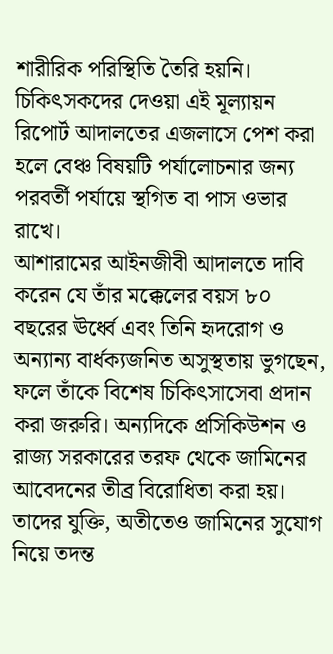শারীরিক পরিস্থিতি তৈরি হয়নি। চিকিৎসকদের দেওয়া এই মূল্যায়ন রিপোর্ট আদালতের এজলাসে পেশ করা হলে বেঞ্চ বিষয়টি পর্যালোচনার জন্য পরবর্তী পর্যায়ে স্থগিত বা পাস ওভার রাখে।
আশারামের আইনজীবী আদালতে দাবি করেন যে তাঁর মক্কেলের বয়স ৮০ বছরের ঊর্ধ্বে এবং তিনি হৃদরোগ ও অন্যান্য বার্ধক্যজনিত অসুস্থতায় ভুগছেন, ফলে তাঁকে বিশেষ চিকিৎসাসেবা প্রদান করা জরুরি। অন্যদিকে প্রসিকিউশন ও রাজ্য সরকারের তরফ থেকে জামিনের আবেদনের তীব্র বিরোধিতা করা হয়। তাদের যুক্তি, অতীতেও জামিনের সুযোগ নিয়ে তদন্ত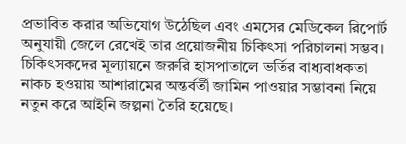প্রভাবিত করার অভিযোগ উঠেছিল এবং এমসের মেডিকেল রিপোর্ট অনুযায়ী জেলে রেখেই তার প্রয়োজনীয় চিকিৎসা পরিচালনা সম্ভব। চিকিৎসকদের মূল্যায়নে জরুরি হাসপাতালে ভর্তির বাধ্যবাধকতা নাকচ হওয়ায় আশারামের অন্তর্বর্তী জামিন পাওয়ার সম্ভাবনা নিয়ে নতুন করে আইনি জল্পনা তৈরি হয়েছে।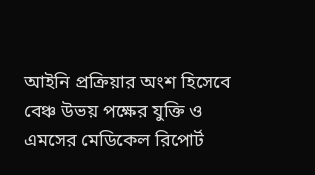আইনি প্রক্রিয়ার অংশ হিসেবে বেঞ্চ উভয় পক্ষের যুক্তি ও এমসের মেডিকেল রিপোর্ট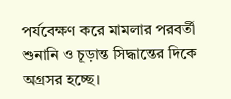পর্যবেক্ষণ করে মামলার পরবর্তী শুনানি ও চূড়ান্ত সিদ্ধান্তের দিকে অগ্রসর হচ্ছে।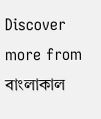Discover more from বাংলাকাল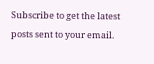Subscribe to get the latest posts sent to your email.